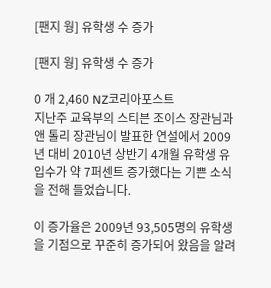[팬지 웡] 유학생 수 증가

[팬지 웡] 유학생 수 증가

0 개 2,460 NZ코리아포스트
지난주 교육부의 스티븐 조이스 장관님과 앤 톨리 장관님이 발표한 연설에서 2009년 대비 2010년 상반기 4개월 유학생 유입수가 약 7퍼센트 증가했다는 기쁜 소식을 전해 들었습니다.

이 증가율은 2009년 93,505명의 유학생을 기점으로 꾸준히 증가되어 왔음을 알려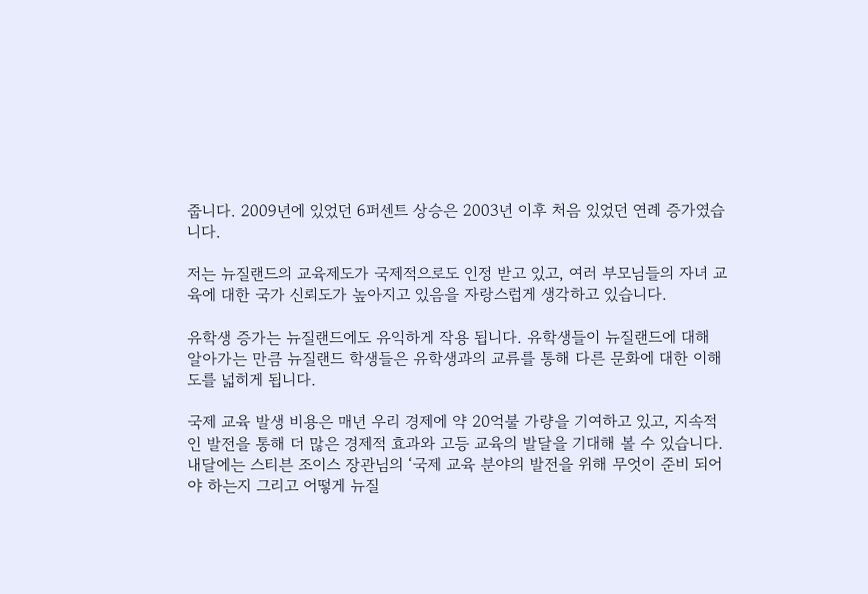줍니다. 2009년에 있었던 6퍼센트 상승은 2003년 이후 처음 있었던 연례 증가였습니다.

저는 뉴질랜드의 교육제도가 국제적으로도 인정 받고 있고, 여러 부모님들의 자녀 교육에 대한 국가 신뢰도가 높아지고 있음을 자랑스럽게 생각하고 있습니다.

유학생 증가는 뉴질랜드에도 유익하게 작용 됩니다. 유학생들이 뉴질랜드에 대해 알아가는 만큼 뉴질랜드 학생들은 유학생과의 교류를 통해 다른 문화에 대한 이해도를 넓히게 됩니다.

국제 교육 발생 비용은 매년 우리 경제에 약 20억불 가량을 기여하고 있고, 지속적인 발전을 통해 더 많은 경제적 효과와 고등 교육의 발달을 기대해 볼 수 있습니다. 내달에는 스티븐 조이스 장관님의 ‘국제 교육 분야의 발전을 위해 무엇이 준비 되어야 하는지 그리고 어떻게 뉴질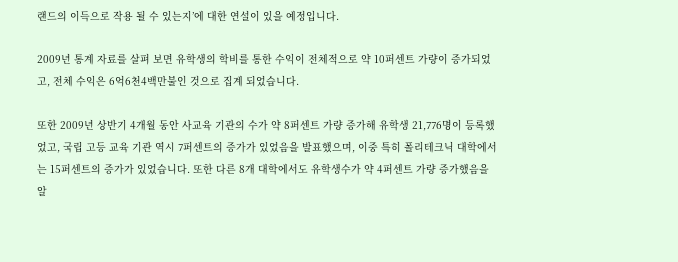랜드의 이득으로 작용 될 수 있는지’에 대한 연설이 있을 예정입니다.

2009년 통계 자료를 살펴 보면 유학생의 학비를 통한 수익이 전체적으로 약 10퍼센트 가량이 증가되었고, 전체 수익은 6억6천4백만불인 것으로 집계 되었습니다.

또한 2009년 상반기 4개월 동안 사교육 기관의 수가 약 8퍼센트 가량 증가해 유학생 21,776명이 등록했었고, 국립 고등 교육 기관 역시 7퍼센트의 증가가 있었음을 발표했으며, 이중 특히 폴리테크닉 대학에서는 15퍼센트의 증가가 있었습니다. 또한 다른 8개 대학에서도 유학생수가 약 4퍼센트 가량 증가했음을 알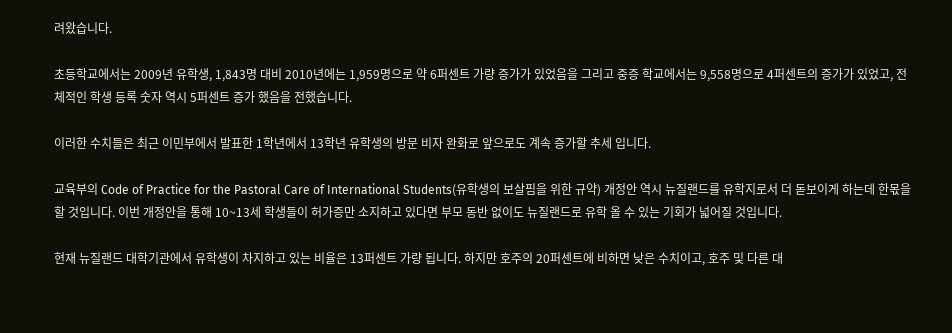려왔습니다.

초등학교에서는 2009년 유학생, 1,843명 대비 2010년에는 1,959명으로 약 6퍼센트 가량 증가가 있었음을 그리고 중증 학교에서는 9,558명으로 4퍼센트의 증가가 있었고, 전체적인 학생 등록 숫자 역시 5퍼센트 증가 했음을 전했습니다.

이러한 수치들은 최근 이민부에서 발표한 1학년에서 13학년 유학생의 방문 비자 완화로 앞으로도 계속 증가할 추세 입니다.

교육부의 Code of Practice for the Pastoral Care of International Students(유학생의 보살핌을 위한 규약) 개정안 역시 뉴질랜드를 유학지로서 더 돋보이게 하는데 한몫을 할 것입니다. 이번 개정안을 통해 10~13세 학생들이 허가증만 소지하고 있다면 부모 동반 없이도 뉴질랜드로 유학 올 수 있는 기회가 넓어질 것입니다.

현재 뉴질랜드 대학기관에서 유학생이 차지하고 있는 비율은 13퍼센트 가량 됩니다. 하지만 호주의 20퍼센트에 비하면 낮은 수치이고, 호주 및 다른 대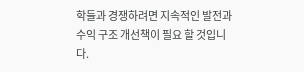학들과 경쟁하려면 지속적인 발전과 수익 구조 개선책이 필요 할 것입니다.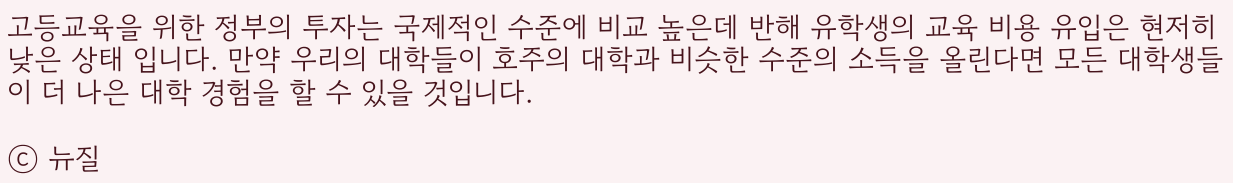고등교육을 위한 정부의 투자는 국제적인 수준에 비교 높은데 반해 유학생의 교육 비용 유입은 현저히 낮은 상태 입니다. 만약 우리의 대학들이 호주의 대학과 비슷한 수준의 소득을 올린다면 모든 대학생들이 더 나은 대학 경험을 할 수 있을 것입니다.

ⓒ 뉴질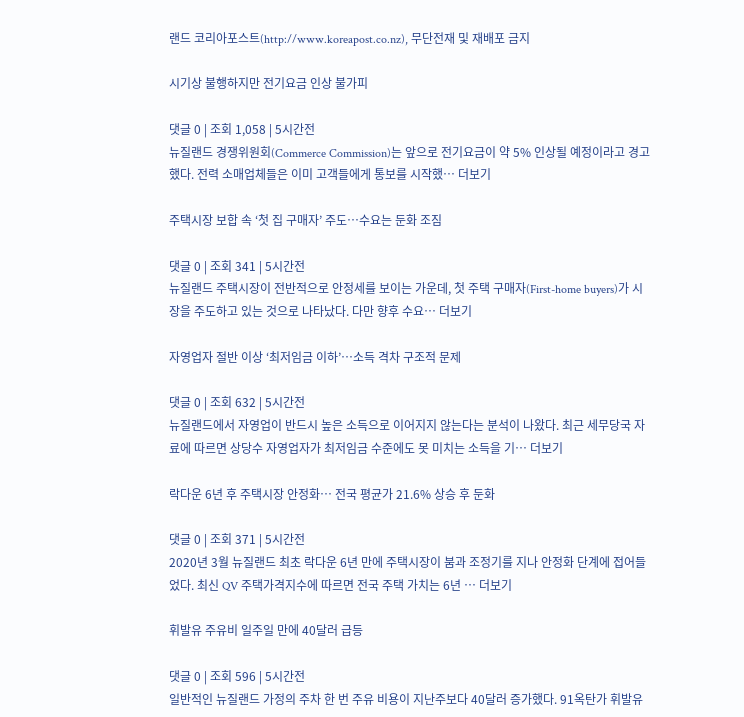랜드 코리아포스트(http://www.koreapost.co.nz), 무단전재 및 재배포 금지

시기상 불행하지만 전기요금 인상 불가피

댓글 0 | 조회 1,058 | 5시간전
뉴질랜드 경쟁위원회(Commerce Commission)는 앞으로 전기요금이 약 5% 인상될 예정이라고 경고했다. 전력 소매업체들은 이미 고객들에게 통보를 시작했… 더보기

주택시장 보합 속 ‘첫 집 구매자’ 주도…수요는 둔화 조짐

댓글 0 | 조회 341 | 5시간전
뉴질랜드 주택시장이 전반적으로 안정세를 보이는 가운데, 첫 주택 구매자(First-home buyers)가 시장을 주도하고 있는 것으로 나타났다. 다만 향후 수요… 더보기

자영업자 절반 이상 ‘최저임금 이하’…소득 격차 구조적 문제

댓글 0 | 조회 632 | 5시간전
뉴질랜드에서 자영업이 반드시 높은 소득으로 이어지지 않는다는 분석이 나왔다. 최근 세무당국 자료에 따르면 상당수 자영업자가 최저임금 수준에도 못 미치는 소득을 기… 더보기

락다운 6년 후 주택시장 안정화… 전국 평균가 21.6% 상승 후 둔화

댓글 0 | 조회 371 | 5시간전
2020년 3월 뉴질랜드 최초 락다운 6년 만에 주택시장이 붐과 조정기를 지나 안정화 단계에 접어들었다. 최신 QV 주택가격지수에 따르면 전국 주택 가치는 6년 … 더보기

휘발유 주유비 일주일 만에 40달러 급등

댓글 0 | 조회 596 | 5시간전
일반적인 뉴질랜드 가정의 주차 한 번 주유 비용이 지난주보다 40달러 증가했다. 91옥탄가 휘발유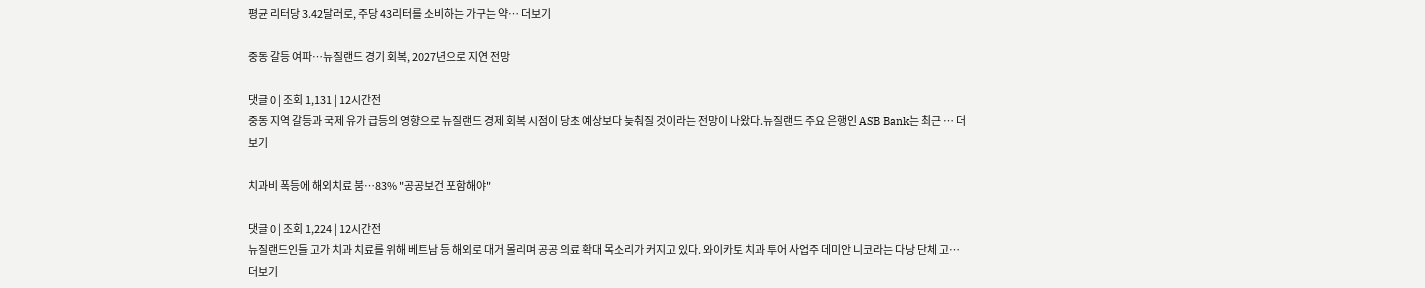평균 리터당 3.42달러로, 주당 43리터를 소비하는 가구는 약… 더보기

중동 갈등 여파…뉴질랜드 경기 회복, 2027년으로 지연 전망

댓글 0 | 조회 1,131 | 12시간전
중동 지역 갈등과 국제 유가 급등의 영향으로 뉴질랜드 경제 회복 시점이 당초 예상보다 늦춰질 것이라는 전망이 나왔다.뉴질랜드 주요 은행인 ASB Bank는 최근 … 더보기

치과비 폭등에 해외치료 붐…83% "공공보건 포함해야"

댓글 0 | 조회 1,224 | 12시간전
뉴질랜드인들 고가 치과 치료를 위해 베트남 등 해외로 대거 몰리며 공공 의료 확대 목소리가 커지고 있다. 와이카토 치과 투어 사업주 데미안 니코라는 다낭 단체 고… 더보기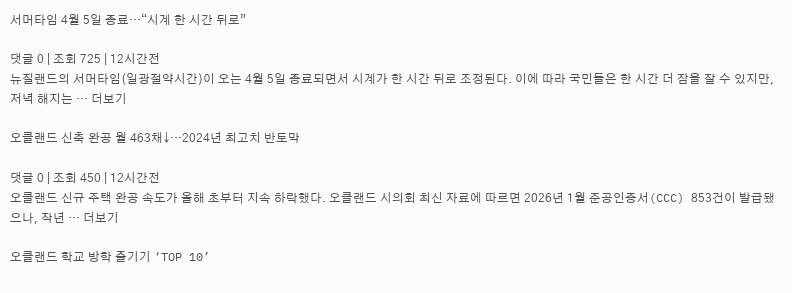서머타임 4월 5일 종료…“시계 한 시간 뒤로”

댓글 0 | 조회 725 | 12시간전
뉴질랜드의 서머타임(일광절약시간)이 오는 4월 5일 종료되면서 시계가 한 시간 뒤로 조정된다. 이에 따라 국민들은 한 시간 더 잠을 잘 수 있지만, 저녁 해지는 … 더보기

오클랜드 신축 완공 월 463채↓…2024년 최고치 반토막

댓글 0 | 조회 450 | 12시간전
오클랜드 신규 주택 완공 속도가 올해 초부터 지속 하락했다. 오클랜드 시의회 최신 자료에 따르면 2026년 1월 준공인증서(CCC) 853건이 발급됐으나, 작년 … 더보기

오클랜드 학교 방학 즐기기 ‘TOP 10’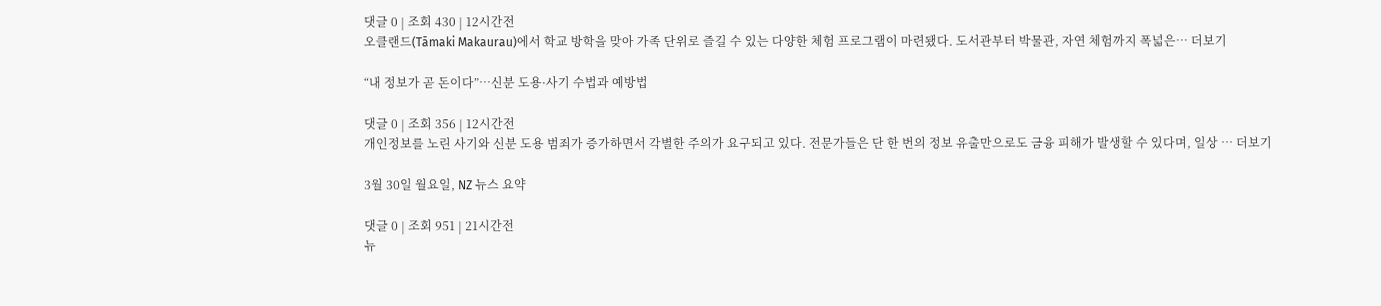댓글 0 | 조회 430 | 12시간전
오클랜드(Tāmaki Makaurau)에서 학교 방학을 맞아 가족 단위로 즐길 수 있는 다양한 체험 프로그램이 마련됐다. 도서관부터 박물관, 자연 체험까지 폭넓은… 더보기

“내 정보가 곧 돈이다”…신분 도용·사기 수법과 예방법

댓글 0 | 조회 356 | 12시간전
개인정보를 노린 사기와 신분 도용 범죄가 증가하면서 각별한 주의가 요구되고 있다. 전문가들은 단 한 번의 정보 유출만으로도 금융 피해가 발생할 수 있다며, 일상 … 더보기

3월 30일 월요일, NZ 뉴스 요약

댓글 0 | 조회 951 | 21시간전
뉴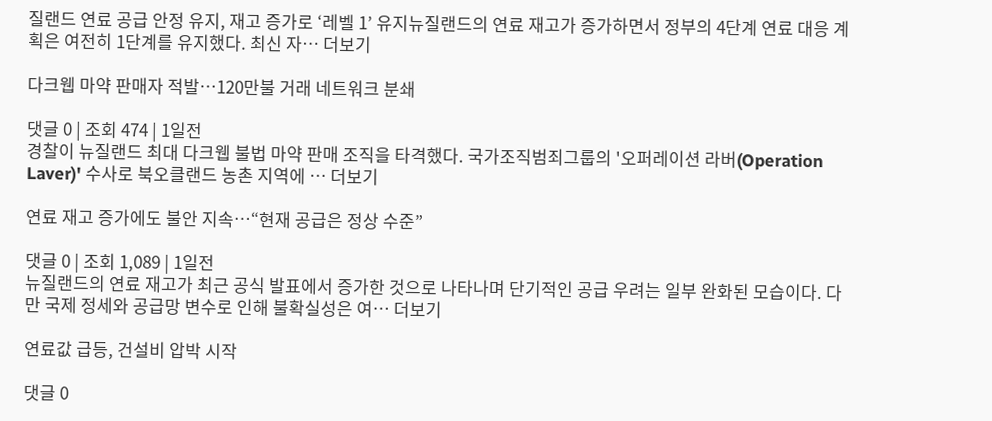질랜드 연료 공급 안정 유지, 재고 증가로 ‘레벨 1’ 유지뉴질랜드의 연료 재고가 증가하면서 정부의 4단계 연료 대응 계획은 여전히 1단계를 유지했다. 최신 자… 더보기

다크웹 마약 판매자 적발…120만불 거래 네트워크 분쇄

댓글 0 | 조회 474 | 1일전
경찰이 뉴질랜드 최대 다크웹 불법 마약 판매 조직을 타격했다. 국가조직범죄그룹의 '오퍼레이션 라버(Operation Laver)' 수사로 북오클랜드 농촌 지역에 … 더보기

연료 재고 증가에도 불안 지속…“현재 공급은 정상 수준”

댓글 0 | 조회 1,089 | 1일전
뉴질랜드의 연료 재고가 최근 공식 발표에서 증가한 것으로 나타나며 단기적인 공급 우려는 일부 완화된 모습이다. 다만 국제 정세와 공급망 변수로 인해 불확실성은 여… 더보기

연료값 급등, 건설비 압박 시작

댓글 0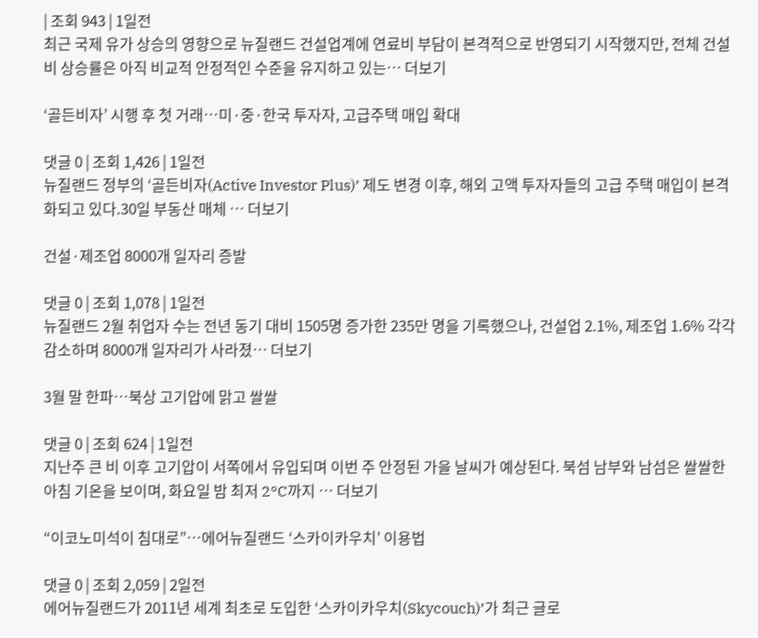| 조회 943 | 1일전
최근 국제 유가 상승의 영향으로 뉴질랜드 건설업계에 연료비 부담이 본격적으로 반영되기 시작했지만, 전체 건설비 상승률은 아직 비교적 안정적인 수준을 유지하고 있는… 더보기

‘골든비자’ 시행 후 첫 거래…미·중·한국 투자자, 고급주택 매입 확대

댓글 0 | 조회 1,426 | 1일전
뉴질랜드 정부의 ‘골든비자(Active Investor Plus)’ 제도 변경 이후, 해외 고액 투자자들의 고급 주택 매입이 본격화되고 있다.30일 부동산 매체 … 더보기

건설·제조업 8000개 일자리 증발

댓글 0 | 조회 1,078 | 1일전
뉴질랜드 2월 취업자 수는 전년 동기 대비 1505명 증가한 235만 명을 기록했으나, 건설업 2.1%, 제조업 1.6% 각각 감소하며 8000개 일자리가 사라졌… 더보기

3월 말 한파…북상 고기압에 맑고 쌀쌀

댓글 0 | 조회 624 | 1일전
지난주 큰 비 이후 고기압이 서쪽에서 유입되며 이번 주 안정된 가을 날씨가 예상된다. 북섬 남부와 남섬은 쌀쌀한 아침 기온을 보이며, 화요일 밤 최저 2°C까지 … 더보기

“이코노미석이 침대로”…에어뉴질랜드 ‘스카이카우치’ 이용법

댓글 0 | 조회 2,059 | 2일전
에어뉴질랜드가 2011년 세계 최초로 도입한 ‘스카이카우치(Skycouch)’가 최근 글로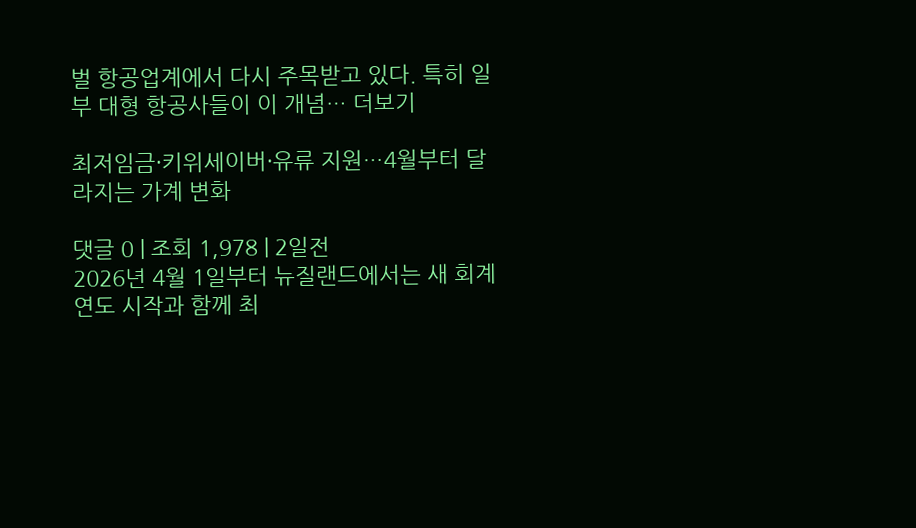벌 항공업계에서 다시 주목받고 있다. 특히 일부 대형 항공사들이 이 개념… 더보기

최저임금·키위세이버·유류 지원…4월부터 달라지는 가계 변화

댓글 0 | 조회 1,978 | 2일전
2026년 4월 1일부터 뉴질랜드에서는 새 회계연도 시작과 함께 최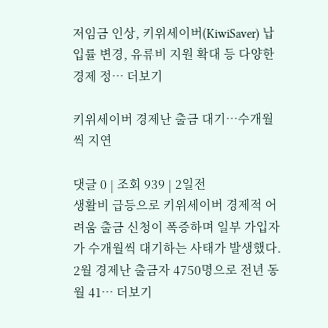저임금 인상, 키위세이버(KiwiSaver) 납입률 변경, 유류비 지원 확대 등 다양한 경제 정… 더보기

키위세이버 경제난 출금 대기…수개월씩 지연

댓글 0 | 조회 939 | 2일전
생활비 급등으로 키위세이버 경제적 어려움 출금 신청이 폭증하며 일부 가입자가 수개월씩 대기하는 사태가 발생했다. 2월 경제난 출금자 4750명으로 전년 동월 41… 더보기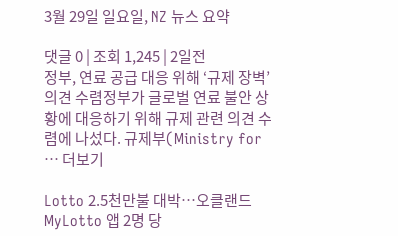3월 29일 일요일, NZ 뉴스 요약

댓글 0 | 조회 1,245 | 2일전
정부, 연료 공급 대응 위해 ‘규제 장벽’ 의견 수렴정부가 글로벌 연료 불안 상황에 대응하기 위해 규제 관련 의견 수렴에 나섰다. 규제부(Ministry for … 더보기

Lotto 2.5천만불 대박…오클랜드 MyLotto 앱 2명 당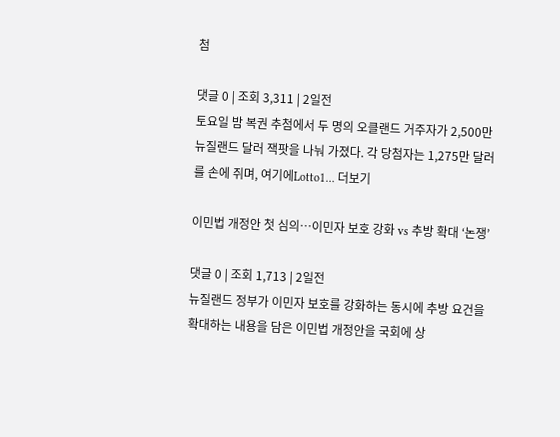첨

댓글 0 | 조회 3,311 | 2일전
토요일 밤 복권 추첨에서 두 명의 오클랜드 거주자가 2,500만 뉴질랜드 달러 잭팟을 나눠 가졌다. 각 당첨자는 1,275만 달러를 손에 쥐며, 여기에Lotto1… 더보기

이민법 개정안 첫 심의…이민자 보호 강화 vs 추방 확대 ‘논쟁’

댓글 0 | 조회 1,713 | 2일전
뉴질랜드 정부가 이민자 보호를 강화하는 동시에 추방 요건을 확대하는 내용을 담은 이민법 개정안을 국회에 상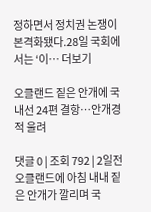정하면서 정치권 논쟁이 본격화됐다.28일 국회에서는 ‘이… 더보기

오클랜드 짙은 안개에 국내선 24편 결항…안개경적 울려

댓글 0 | 조회 792 | 2일전
오클랜드에 아침 내내 짙은 안개가 깔리며 국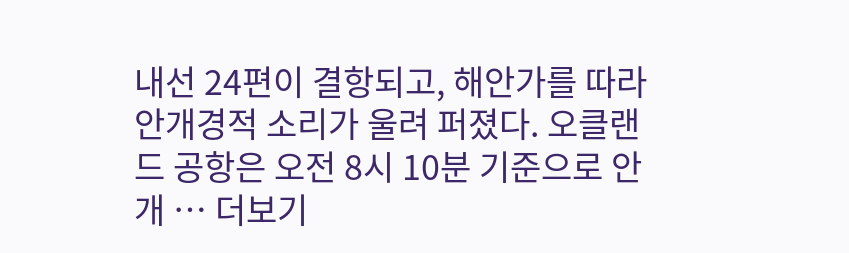내선 24편이 결항되고, 해안가를 따라 안개경적 소리가 울려 퍼졌다. 오클랜드 공항은 오전 8시 10분 기준으로 안개 … 더보기